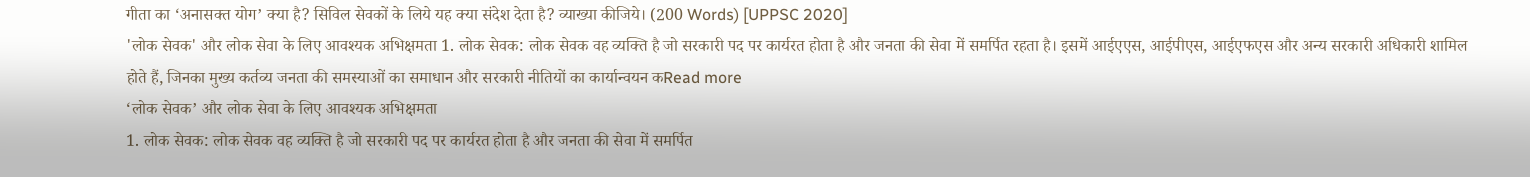गीता का ‘अनासक्त योग’ क्या है? सिविल सेवकों के लिये यह क्या संदेश देता है? व्याख्या कीजिये। (200 Words) [UPPSC 2020]
'लोक सेवक' और लोक सेवा के लिए आवश्यक अभिक्षमता 1. लोक सेवक: लोक सेवक वह व्यक्ति है जो सरकारी पद पर कार्यरत होता है और जनता की सेवा में समर्पित रहता है। इसमें आईएएस, आईपीएस, आईएफएस और अन्य सरकारी अधिकारी शामिल होते हैं, जिनका मुख्य कर्तव्य जनता की समस्याओं का समाधान और सरकारी नीतियों का कार्यान्वयन कRead more
‘लोक सेवक’ और लोक सेवा के लिए आवश्यक अभिक्षमता
1. लोक सेवक: लोक सेवक वह व्यक्ति है जो सरकारी पद पर कार्यरत होता है और जनता की सेवा में समर्पित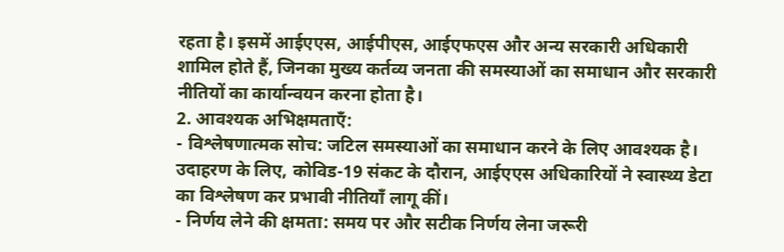रहता है। इसमें आईएएस, आईपीएस, आईएफएस और अन्य सरकारी अधिकारी शामिल होते हैं, जिनका मुख्य कर्तव्य जनता की समस्याओं का समाधान और सरकारी नीतियों का कार्यान्वयन करना होता है।
2. आवश्यक अभिक्षमताएँ:
- विश्लेषणात्मक सोच: जटिल समस्याओं का समाधान करने के लिए आवश्यक है। उदाहरण के लिए, कोविड-19 संकट के दौरान, आईएएस अधिकारियों ने स्वास्थ्य डेटा का विश्लेषण कर प्रभावी नीतियाँ लागू कीं।
- निर्णय लेने की क्षमता: समय पर और सटीक निर्णय लेना जरूरी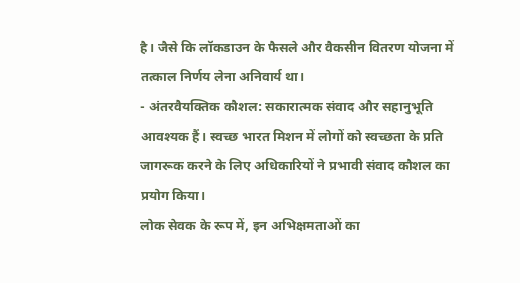है। जैसे कि लॉकडाउन के फैसले और वैकसीन वितरण योजना में तत्काल निर्णय लेना अनिवार्य था।
- अंतरवैयक्तिक कौशल: सकारात्मक संवाद और सहानुभूति आवश्यक हैं। स्वच्छ भारत मिशन में लोगों को स्वच्छता के प्रति जागरूक करने के लिए अधिकारियों ने प्रभावी संवाद कौशल का प्रयोग किया।
लोक सेवक के रूप में, इन अभिक्षमताओं का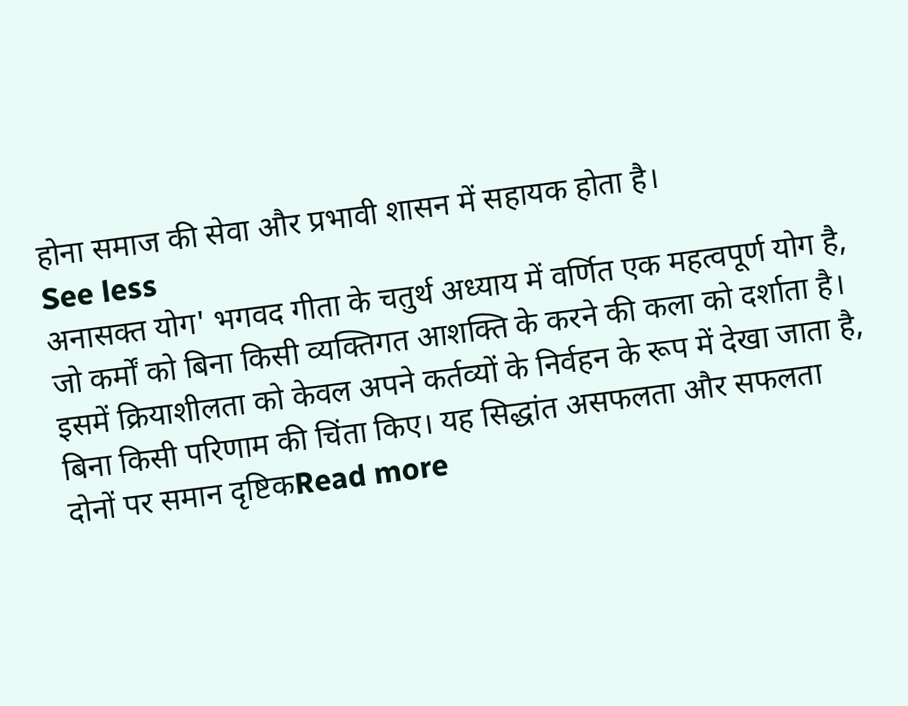होना समाज की सेवा और प्रभावी शासन में सहायक होता है।
See less
अनासक्त योग' भगवद गीता के चतुर्थ अध्याय में वर्णित एक महत्वपूर्ण योग है, जो कर्मों को बिना किसी व्यक्तिगत आशक्ति के करने की कला को दर्शाता है। इसमें क्रियाशीलता को केवल अपने कर्तव्यों के निर्वहन के रूप में देखा जाता है, बिना किसी परिणाम की चिंता किए। यह सिद्धांत असफलता और सफलता दोनों पर समान दृष्टिकRead more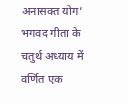अनासक्त योग’ भगवद गीता के चतुर्थ अध्याय में वर्णित एक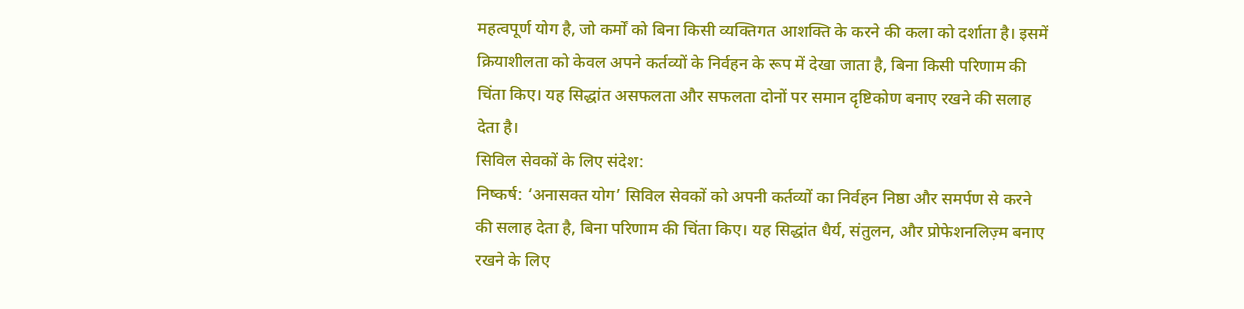महत्वपूर्ण योग है, जो कर्मों को बिना किसी व्यक्तिगत आशक्ति के करने की कला को दर्शाता है। इसमें क्रियाशीलता को केवल अपने कर्तव्यों के निर्वहन के रूप में देखा जाता है, बिना किसी परिणाम की चिंता किए। यह सिद्धांत असफलता और सफलता दोनों पर समान दृष्टिकोण बनाए रखने की सलाह देता है।
सिविल सेवकों के लिए संदेश:
निष्कर्ष: ‘अनासक्त योग’ सिविल सेवकों को अपनी कर्तव्यों का निर्वहन निष्ठा और समर्पण से करने की सलाह देता है, बिना परिणाम की चिंता किए। यह सिद्धांत धैर्य, संतुलन, और प्रोफेशनलिज़्म बनाए रखने के लिए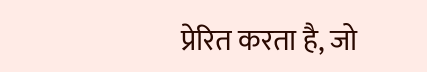प्रेरित करता है, जो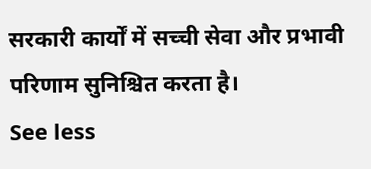सरकारी कार्यों में सच्ची सेवा और प्रभावी परिणाम सुनिश्चित करता है।
See less